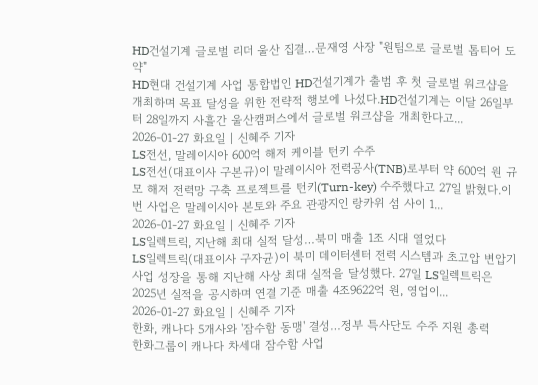HD건설기계 글로벌 리더 울산 집결…문재영 사장 "원팀으로 글로벌 톱티어 도약"
HD현대 건설기계 사업 통합법인 HD건설기계가 출범 후 첫 글로벌 워크샵을 개최하며 목표 달성을 위한 전략적 행보에 나섰다.HD건설기계는 이달 26일부터 28일까지 사흘간 울산캠퍼스에서 글로벌 워크샵을 개최한다고...
2026-01-27 화요일 | 신혜주 기자
LS전선, 말레이시아 600억 해저 케이블 턴키 수주
LS전선(대표이사 구본규)이 말레이시아 전력공사(TNB)로부터 약 600억 원 규모 해저 전력망 구축 프로젝트를 턴키(Turn-key) 수주했다고 27일 밝혔다.이번 사업은 말레이시아 본토와 주요 관광지인 랑카위 섬 사이 1...
2026-01-27 화요일 | 신혜주 기자
LS일렉트릭, 지난해 최대 실적 달성…북미 매출 1조 시대 열었다
LS일렉트릭(대표이사 구자균)이 북미 데이터센터 전력 시스템과 초고압 변압기 사업 성장을 통해 지난해 사상 최대 실적을 달성했다. 27일 LS일렉트릭은 2025년 실적을 공시하며 연결 기준 매출 4조9622억 원, 영업이...
2026-01-27 화요일 | 신혜주 기자
한화, 캐나다 5개사와 '잠수함 동맹' 결성…정부 특사단도 수주 지원 총력
한화그룹이 캐나다 차세대 잠수함 사업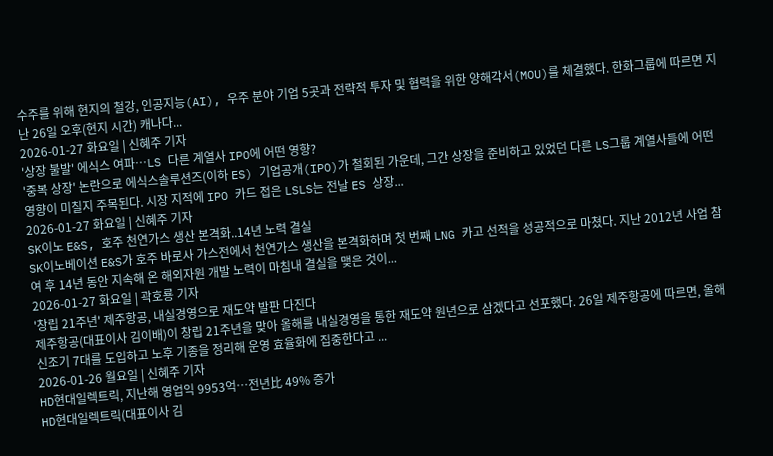수주를 위해 현지의 철강, 인공지능(AI), 우주 분야 기업 5곳과 전략적 투자 및 협력을 위한 양해각서(MOU)를 체결했다. 한화그룹에 따르면 지난 26일 오후(현지 시간) 캐나다...
2026-01-27 화요일 | 신혜주 기자
'상장 불발' 에식스 여파…LS 다른 계열사 IPO에 어떤 영향?
'중복 상장' 논란으로 에식스솔루션즈(이하 ES) 기업공개(IPO)가 철회된 가운데, 그간 상장을 준비하고 있었던 다른 LS그룹 계열사들에 어떤 영향이 미칠지 주목된다. 시장 지적에 IPO 카드 접은 LSLS는 전날 ES 상장...
2026-01-27 화요일 | 신혜주 기자
SK이노 E&S, 호주 천연가스 생산 본격화..14년 노력 결실
SK이노베이션 E&S가 호주 바로사 가스전에서 천연가스 생산을 본격화하며 첫 번째 LNG 카고 선적을 성공적으로 마쳤다. 지난 2012년 사업 참여 후 14년 동안 지속해 온 해외자원 개발 노력이 마침내 결실을 맺은 것이...
2026-01-27 화요일 | 곽호룡 기자
'창립 21주년' 제주항공, 내실경영으로 재도약 발판 다진다
제주항공(대표이사 김이배)이 창립 21주년을 맞아 올해를 내실경영을 통한 재도약 원년으로 삼겠다고 선포했다. 26일 제주항공에 따르면, 올해 신조기 7대를 도입하고 노후 기종을 정리해 운영 효율화에 집중한다고 ...
2026-01-26 월요일 | 신혜주 기자
HD현대일렉트릭, 지난해 영업익 9953억…전년比 49% 증가
HD현대일렉트릭(대표이사 김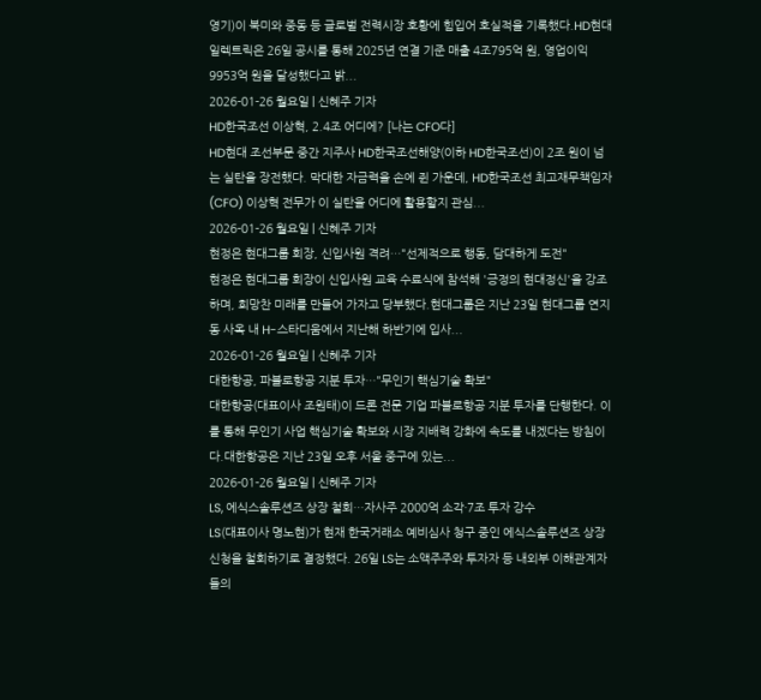영기)이 북미와 중동 등 글로벌 전력시장 호황에 힘입어 호실적을 기록했다.HD현대일렉트릭은 26일 공시를 통해 2025년 연결 기준 매출 4조795억 원, 영업이익 9953억 원을 달성했다고 밝...
2026-01-26 월요일 | 신혜주 기자
HD한국조선 이상혁, 2.4조 어디에? [나는 CFO다]
HD현대 조선부문 중간 지주사 HD한국조선해양(이하 HD한국조선)이 2조 원이 넘는 실탄을 장전했다. 막대한 자금력을 손에 쥔 가운데, HD한국조선 최고재무책임자(CFO) 이상혁 전무가 이 실탄을 어디에 활용할지 관심...
2026-01-26 월요일 | 신혜주 기자
현정은 현대그룹 회장, 신입사원 격려…"선제적으로 행동, 담대하게 도전"
현정은 현대그룹 회장이 신입사원 교육 수료식에 참석해 '긍정의 현대정신'을 강조하며, 희망찬 미래를 만들어 가자고 당부했다.현대그룹은 지난 23일 현대그룹 연지동 사옥 내 H-스타디움에서 지난해 하반기에 입사...
2026-01-26 월요일 | 신혜주 기자
대한항공, 파블로항공 지분 투자…"무인기 핵심기술 확보"
대한항공(대표이사 조원태)이 드론 전문 기업 파블로항공 지분 투자를 단행한다. 이를 통해 무인기 사업 핵심기술 확보와 시장 지배력 강화에 속도를 내겠다는 방침이다.대한항공은 지난 23일 오후 서울 중구에 있는...
2026-01-26 월요일 | 신혜주 기자
LS, 에식스솔루션즈 상장 철회…자사주 2000억 소각·7조 투자 강수
LS(대표이사 명노현)가 현재 한국거래소 예비심사 청구 중인 에식스솔루션즈 상장 신청을 철회하기로 결정했다. 26일 LS는 소액주주와 투자자 등 내외부 이해관계자들의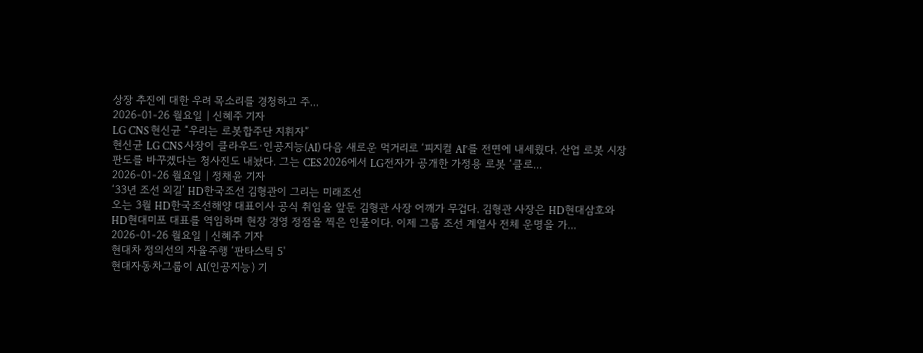상장 추진에 대한 우려 목소리를 경청하고 주...
2026-01-26 월요일 | 신혜주 기자
LG CNS 현신균 “우리는 로봇합주단 지휘자”
현신균 LG CNS 사장이 클라우드·인공지능(AI) 다음 새로운 먹거리로 ‘피지컬 AI’를 전면에 내세웠다. 산업 로봇 시장 판도를 바꾸겠다는 청사진도 내놨다. 그는 CES 2026에서 LG전자가 공개한 가정용 로봇 ‘클로...
2026-01-26 월요일 | 정채윤 기자
‘33년 조선 외길’ HD한국조선 김형관이 그리는 미래조선
오는 3월 HD한국조선해양 대표이사 공식 취임을 앞둔 김형관 사장 어깨가 무겁다. 김형관 사장은 HD현대삼호와 HD현대미포 대표를 역임하며 현장 경영 정점을 찍은 인물이다. 이제 그룹 조선 계열사 전체 운명을 가...
2026-01-26 월요일 | 신혜주 기자
현대차 정의선의 자율주행 ‘판타스틱 5'
현대자동차그룹이 AI(인공지능) 기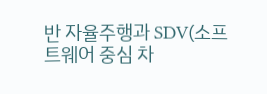반 자율주행과 SDV(소프트웨어 중심 차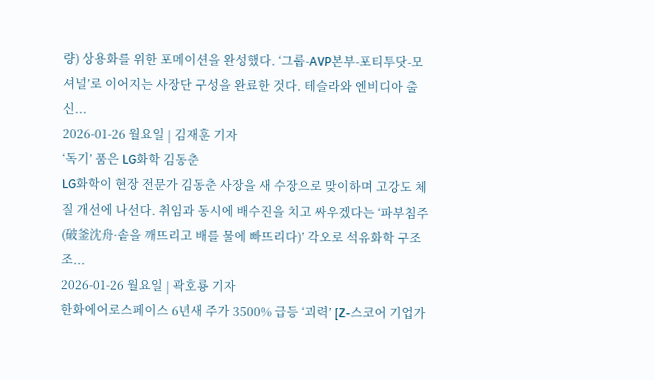량) 상용화를 위한 포메이션을 완성했다. ‘그룹-AVP본부-포티투닷-모셔널’로 이어지는 사장단 구성을 완료한 것다. 테슬라와 엔비디아 출신...
2026-01-26 월요일 | 김재훈 기자
‘독기’ 품은 LG화학 김동춘
LG화학이 현장 전문가 김동춘 사장을 새 수장으로 맞이하며 고강도 체질 개선에 나선다. 취임과 동시에 배수진을 치고 싸우겠다는 ‘파부침주(破釜沈舟·솥을 깨뜨리고 배를 물에 빠뜨리다)’ 각오로 석유화학 구조조...
2026-01-26 월요일 | 곽호룡 기자
한화에어로스페이스 6년새 주가 3500% 급등 ‘괴력’ [Z-스코어 기업가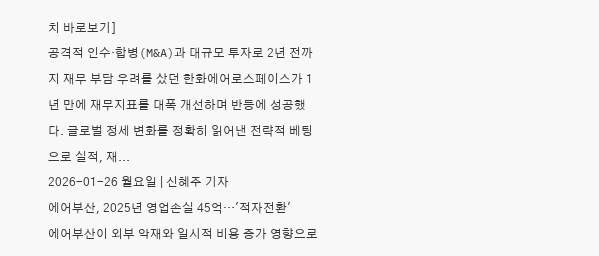치 바로보기]
공격적 인수·합병(M&A)과 대규모 투자로 2년 전까지 재무 부담 우려를 샀던 한화에어로스페이스가 1년 만에 재무지표를 대폭 개선하며 반등에 성공했다. 글로벌 정세 변화를 정확히 읽어낸 전략적 베팅으로 실적, 재...
2026-01-26 월요일 | 신혜주 기자
에어부산, 2025년 영업손실 45억…'적자전환'
에어부산이 외부 악재와 일시적 비용 증가 영향으로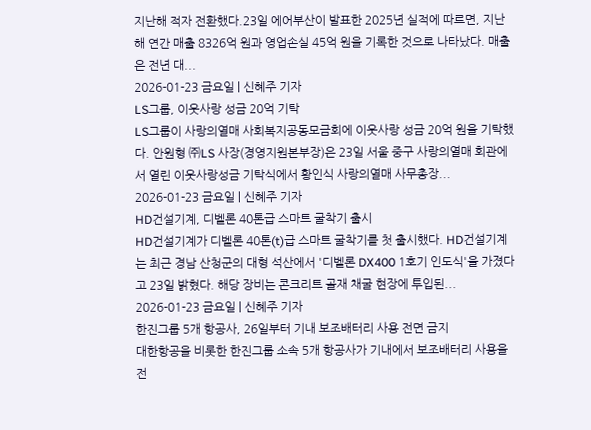지난해 적자 전환했다.23일 에어부산이 발표한 2025년 실적에 따르면, 지난해 연간 매출 8326억 원과 영업손실 45억 원을 기록한 것으로 나타났다. 매출은 전년 대...
2026-01-23 금요일 | 신혜주 기자
LS그룹, 이웃사랑 성금 20억 기탁
LS그룹이 사랑의열매 사회복지공동모금회에 이웃사랑 성금 20억 원을 기탁했다. 안원형 ㈜LS 사장(경영지원본부장)은 23일 서울 중구 사랑의열매 회관에서 열린 이웃사랑성금 기탁식에서 황인식 사랑의열매 사무총장...
2026-01-23 금요일 | 신혜주 기자
HD건설기계, 디벨론 40톤급 스마트 굴착기 출시
HD건설기계가 디벨론 40톤(t)급 스마트 굴착기를 첫 출시했다. HD건설기계는 최근 경남 산청군의 대형 석산에서 '디벨론 DX400 1호기 인도식'을 가졌다고 23일 밝혔다. 해당 장비는 콘크리트 골재 채굴 현장에 투입된...
2026-01-23 금요일 | 신혜주 기자
한진그룹 5개 항공사, 26일부터 기내 보조배터리 사용 전면 금지
대한항공을 비롯한 한진그룹 소속 5개 항공사가 기내에서 보조배터리 사용을 전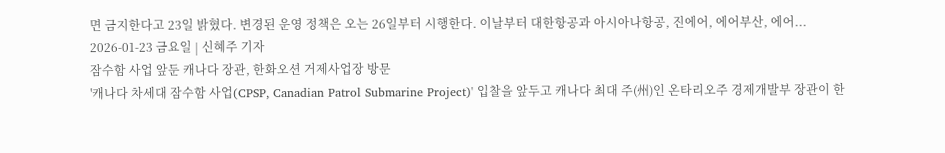면 금지한다고 23일 밝혔다. 변경된 운영 정책은 오는 26일부터 시행한다. 이날부터 대한항공과 아시아나항공, 진에어, 에어부산, 에어...
2026-01-23 금요일 | 신혜주 기자
잠수함 사업 앞둔 캐나다 장관, 한화오션 거제사업장 방문
'캐나다 차세대 잠수함 사업(CPSP, Canadian Patrol Submarine Project)' 입찰을 앞두고 캐나다 최대 주(州)인 온타리오주 경제개발부 장관이 한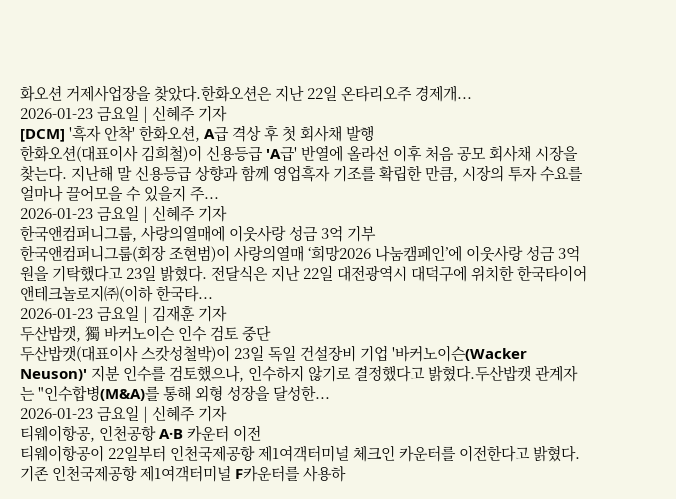화오션 거제사업장을 찾았다.한화오션은 지난 22일 온타리오주 경제개...
2026-01-23 금요일 | 신혜주 기자
[DCM] '흑자 안착' 한화오션, A급 격상 후 첫 회사채 발행
한화오션(대표이사 김희철)이 신용등급 'A급' 반열에 올라선 이후 처음 공모 회사채 시장을 찾는다. 지난해 말 신용등급 상향과 함께 영업흑자 기조를 확립한 만큼, 시장의 투자 수요를 얼마나 끌어모을 수 있을지 주...
2026-01-23 금요일 | 신혜주 기자
한국앤컴퍼니그룹, 사랑의열매에 이웃사랑 성금 3억 기부
한국앤컴퍼니그룹(회장 조현범)이 사랑의열매 ‘희망2026 나눔캠페인’에 이웃사랑 성금 3억원을 기탁했다고 23일 밝혔다. 전달식은 지난 22일 대전광역시 대덕구에 위치한 한국타이어앤테크놀로지㈜(이하 한국타...
2026-01-23 금요일 | 김재훈 기자
두산밥캣, 獨 바커노이슨 인수 검토 중단
두산밥캣(대표이사 스캇성철박)이 23일 독일 건설장비 기업 '바커노이슨(Wacker Neuson)' 지분 인수를 검토했으나, 인수하지 않기로 결정했다고 밝혔다.두산밥캣 관계자는 "인수합병(M&A)를 통해 외형 성장을 달성한...
2026-01-23 금요일 | 신혜주 기자
티웨이항공, 인천공항 A·B 카운터 이전
티웨이항공이 22일부터 인천국제공항 제1여객터미널 체크인 카운터를 이전한다고 밝혔다. 기존 인천국제공항 제1여객터미널 F카운터를 사용하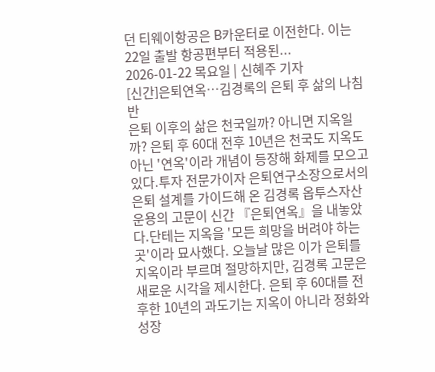던 티웨이항공은 B카운터로 이전한다. 이는 22일 출발 항공편부터 적용된...
2026-01-22 목요일 | 신혜주 기자
[신간]은퇴연옥…김경록의 은퇴 후 삶의 나침반
은퇴 이후의 삶은 천국일까? 아니면 지옥일까? 은퇴 후 60대 전후 10년은 천국도 지옥도 아닌 '연옥'이라 개념이 등장해 화제를 모으고 있다.투자 전문가이자 은퇴연구소장으로서의 은퇴 설계를 가이드해 온 김경록 옵투스자산운용의 고문이 신간 『은퇴연옥』을 내놓았다.단테는 지옥을 '모든 희망을 버려야 하는 곳'이라 묘사했다. 오늘날 많은 이가 은퇴를 지옥이라 부르며 절망하지만, 김경록 고문은 새로운 시각을 제시한다. 은퇴 후 60대를 전후한 10년의 과도기는 지옥이 아니라 정화와 성장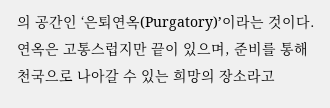의 공간인 ‘은퇴연옥(Purgatory)’이라는 것이다. 연옥은 고통스럽지만 끝이 있으며, 준비를 통해 천국으로 나아갈 수 있는 희망의 장소라고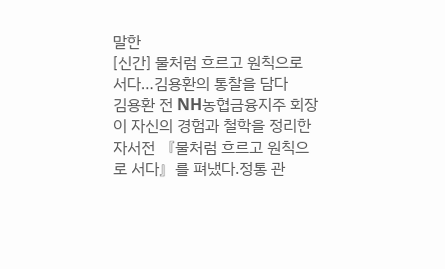말한
[신간] 물처럼 흐르고 원칙으로 서다…김용환의 통찰을 담다
김용환 전 NH농협금융지주 회장이 자신의 경험과 철학을 정리한 자서전 『물처럼 흐르고 원칙으로 서다』를 펴냈다.정통 관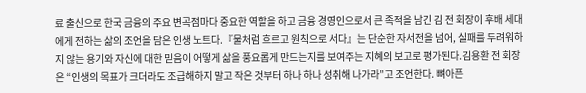료 출신으로 한국 금융의 주요 변곡점마다 중요한 역할을 하고 금융 경영인으로서 큰 족적을 남긴 김 전 회장이 후배 세대에게 전하는 삶의 조언을 담은 인생 노트다.『물처럼 흐르고 원칙으로 서다』는 단순한 자서전을 넘어, 실패를 두려워하지 않는 용기와 자신에 대한 믿음이 어떻게 삶을 풍요롭게 만드는지를 보여주는 지혜의 보고로 평가된다.김용환 전 회장은 “인생의 목표가 크더라도 조급해하지 말고 작은 것부터 하나 하나 성취해 나가라”고 조언한다. 뼈아픈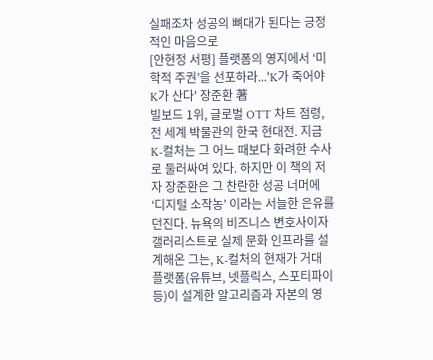실패조차 성공의 뼈대가 된다는 긍정적인 마음으로
[안현정 서평] 플랫폼의 영지에서 ‘미학적 주권’을 선포하라...'K가 죽어야 K가 산다' 장준환 著
빌보드 1위, 글로벌 OTT 차트 점령, 전 세계 박물관의 한국 현대전. 지금 K-컬처는 그 어느 때보다 화려한 수사로 둘러싸여 있다. 하지만 이 책의 저자 장준환은 그 찬란한 성공 너머에 ‘디지털 소작농’ 이라는 서늘한 은유를 던진다. 뉴욕의 비즈니스 변호사이자 갤러리스트로 실제 문화 인프라를 설계해온 그는, K-컬처의 현재가 거대 플랫폼(유튜브, 넷플릭스, 스포티파이 등)이 설계한 알고리즘과 자본의 영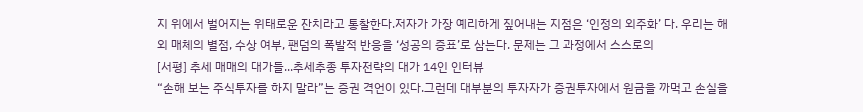지 위에서 벌어지는 위태로운 잔치라고 통찰한다.저자가 가장 예리하게 짚어내는 지점은 ‘인정의 외주화’ 다. 우리는 해외 매체의 별점, 수상 여부, 팬덤의 폭발적 반응을 ‘성공의 증표’로 삼는다. 문제는 그 과정에서 스스로의
[서평] 추세 매매의 대가들...추세추종 투자전략의 대가 14인 인터뷰
“손해 보는 주식투자를 하지 말라”는 증권 격언이 있다.그런데 대부분의 투자자가 증권투자에서 원금을 까먹고 손실을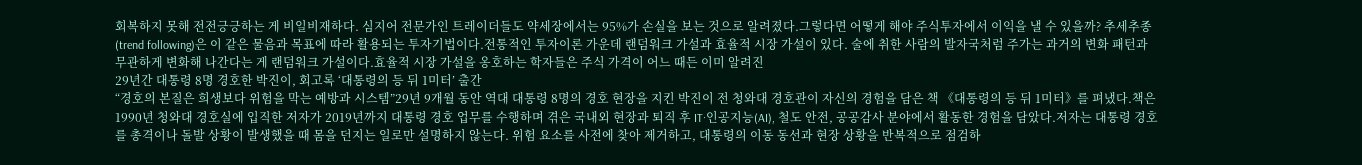회복하지 못해 전전긍긍하는 게 비일비재하다. 심지어 전문가인 트레이더들도 약세장에서는 95%가 손실을 보는 것으로 알려졌다.그렇다면 어떻게 해야 주식투자에서 이익을 낼 수 있을까? 추세추종(trend following)은 이 같은 물음과 목표에 따라 활용되는 투자기법이다.전통적인 투자이론 가운데 랜덤워크 가설과 효율적 시장 가설이 있다. 술에 취한 사람의 발자국처럼 주가는 과거의 변화 패턴과 무관하게 변화해 나간다는 게 랜덤워크 가설이다.효율적 시장 가설을 옹호하는 학자들은 주식 가격이 어느 때든 이미 알려진
29년간 대통령 8명 경호한 박진이, 회고록 ‘대통령의 등 뒤 1미터’ 출간
“경호의 본질은 희생보다 위험을 막는 예방과 시스템”29년 9개월 동안 역대 대통령 8명의 경호 현장을 지킨 박진이 전 청와대 경호관이 자신의 경험을 담은 책 《대통령의 등 뒤 1미터》를 펴냈다.책은 1990년 청와대 경호실에 입직한 저자가 2019년까지 대통령 경호 업무를 수행하며 겪은 국내외 현장과 퇴직 후 IT·인공지능(AI), 철도 안전, 공공감사 분야에서 활동한 경험을 담았다.저자는 대통령 경호를 총격이나 돌발 상황이 발생했을 때 몸을 던지는 일로만 설명하지 않는다. 위험 요소를 사전에 찾아 제거하고, 대통령의 이동 동선과 현장 상황을 반복적으로 점검하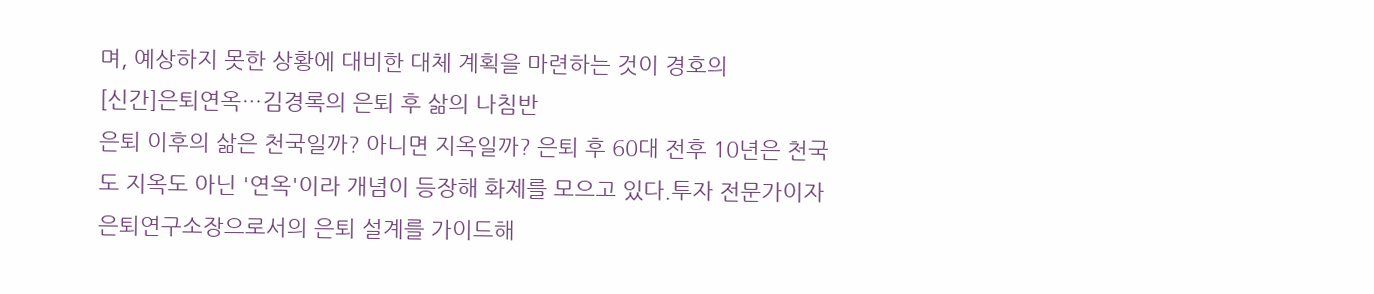며, 예상하지 못한 상황에 대비한 대체 계획을 마련하는 것이 경호의
[신간]은퇴연옥…김경록의 은퇴 후 삶의 나침반
은퇴 이후의 삶은 천국일까? 아니면 지옥일까? 은퇴 후 60대 전후 10년은 천국도 지옥도 아닌 '연옥'이라 개념이 등장해 화제를 모으고 있다.투자 전문가이자 은퇴연구소장으로서의 은퇴 설계를 가이드해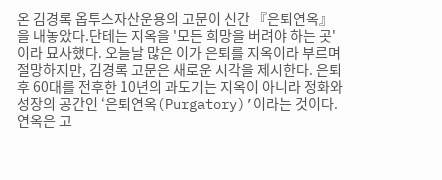온 김경록 옵투스자산운용의 고문이 신간 『은퇴연옥』을 내놓았다.단테는 지옥을 '모든 희망을 버려야 하는 곳'이라 묘사했다. 오늘날 많은 이가 은퇴를 지옥이라 부르며 절망하지만, 김경록 고문은 새로운 시각을 제시한다. 은퇴 후 60대를 전후한 10년의 과도기는 지옥이 아니라 정화와 성장의 공간인 ‘은퇴연옥(Purgatory)’이라는 것이다. 연옥은 고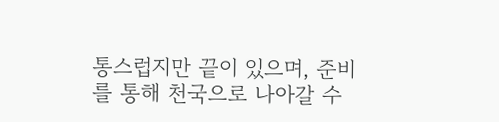통스럽지만 끝이 있으며, 준비를 통해 천국으로 나아갈 수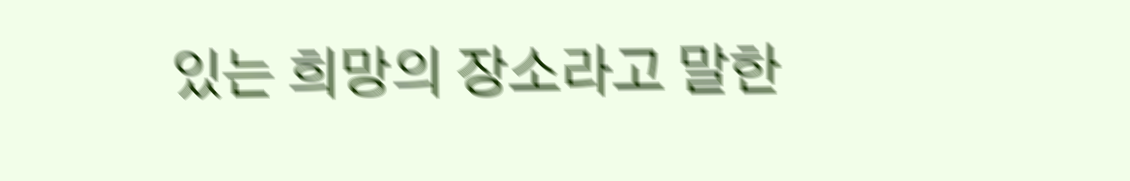있는 희망의 장소라고 말한